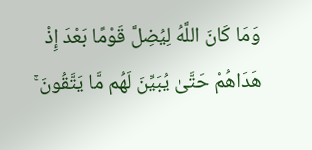وَمَا كَانَ اللَّهُ لِيُضِلَّ قَوْمًا بَعْدَ إِذْ هَدَاهُمْ حَتَّىٰ يُبَيِّنَ لَهُم مَّا يَتَّقُونَ ۚ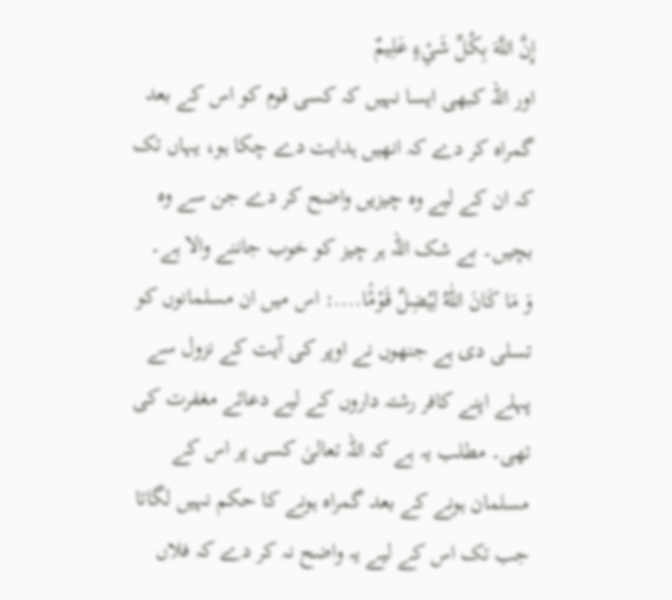إِنَّ اللَّهَ بِكُلِّ شَيْءٍ عَلِيمٌ
اور اللہ کبھی ایسا نہیں کہ کسی قوم کو اس کے بعد گمراہ کر دے کہ انھیں ہدایت دے چکا ہو، یہاں تک کہ ان کے لیے وہ چیزیں واضح کر دے جن سے وہ بچیں۔ بے شک اللہ ہر چیز کو خوب جاننے والا ہے۔
وَ مَا كَانَ اللّٰهُ لِيُضِلَّ قَوْمًۢا....: اس میں ان مسلمانوں کو تسلی دی ہے جنھوں نے اوپر کی آیت کے نزول سے پہلے اپنے کافر رشتہ داروں کے لیے دعائے مغفرت کی تھی۔ مطلب یہ ہے کہ اللہ تعالیٰ کسی پر اس کے مسلمان ہونے کے بعد گمراہ ہونے کا حکم نہیں لگاتا جب تک اس کے لیے یہ واضح نہ کر دے کہ فلاں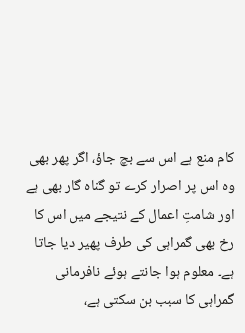کام منع ہے اس سے بچ جاؤ، اگر پھر بھی وہ اس پر اصرار کرے تو گناہ گار بھی ہے اور شامتِ اعمال کے نتیجے میں اس کا رخ بھی گمراہی کی طرف پھیر دیا جاتا ہے۔ معلوم ہوا جانتے ہوئے نافرمانی گمراہی کا سبب بن سکتی ہے،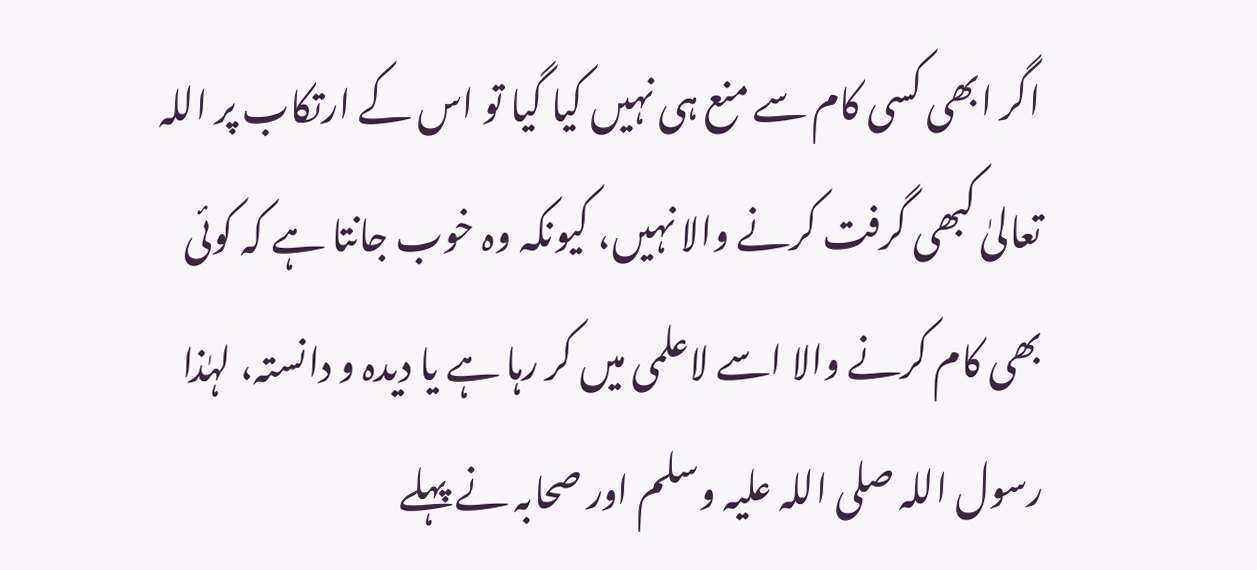اگر ابھی کسی کام سے منع ہی نہیں کیا گیا تو اس کے ارتکاب پر اللہ تعالیٰ کبھی گرفت کرنے والا نہیں، کیونکہ وہ خوب جانتا ہے کہ کوئی بھی کام کرنے والا اسے لاعلمی میں کر رہا ہے یا دیدہ و دانستہ، لہٰذا رسول اللہ صلی اللہ علیہ وسلم اور صحابہ نے پہلے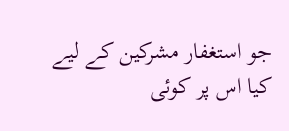جو استغفار مشرکین کے لیے کیا اس پر کوئی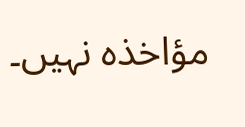مؤاخذہ نہیں۔